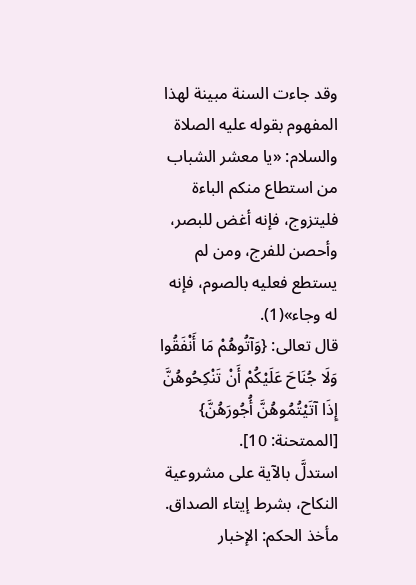وقد جاءت السنة مبينة لهذا المفهوم بقوله عليه الصلاة والسلام: «يا معشر الشباب من استطاع منكم الباءة فليتزوج، فإنه أغض للبصر، وأحصن للفرج، ومن لم يستطع فعليه بالصوم، فإنه له وجاء»(1).
قال تعالى: {وَآتُوهُمْ مَا أَنْفَقُوا وَلَا جُنَاحَ عَلَيْكُمْ أَنْ تَنْكِحُوهُنَّ إِذَا آتَيْتُمُوهُنَّ أُجُورَهُنَّ} [الممتحنة: 10].
استدلَّ بالآية على مشروعية النكاح، بشرط إيتاء الصداق.
مأخذ الحكم: الإخبار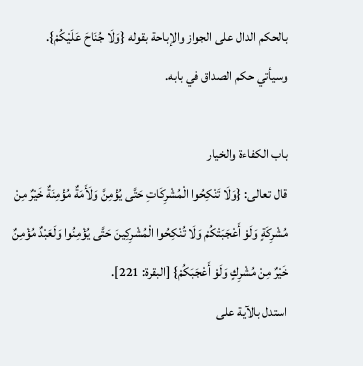بالحكم الدال على الجواز والإباحة بقوله {وَلَا جُنَاحَ عَلَيْكُمْ}.
وسيأتي حكم الصداق في بابه.

باب الكفاءة والخيار
قال تعالى: {وَلَا تَنْكِحُوا الْمُشْرِكَاتِ حَتَّى يُؤْمِنَّ وَلَأَمَةٌ مُؤْمِنَةٌ خَيْرٌ مِنْ مُشْرِكَةٍ وَلَوْ أَعْجَبَتْكُمْ وَلَا تُنْكِحُوا الْمُشْرِكِينَ حَتَّى يُؤْمِنُوا وَلَعَبْدٌ مُؤْمِنٌ خَيْرٌ مِنْ مُشْرِكٍ وَلَوْ أَعْجَبَكُمْ} [البقرة: 221].
استدل بالآية على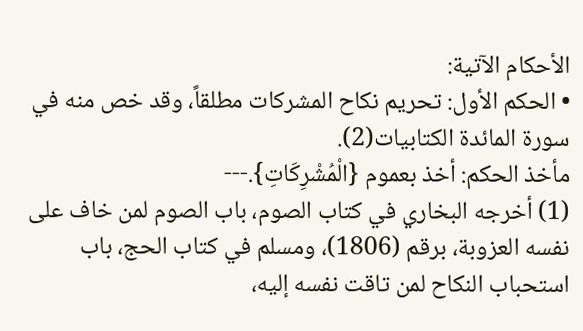الأحكام الآتية:
• الحكم الأول: تحريم نكاح المشركات مطلقاً، وقد خص منه في سورة المائدة الكتابيات(2).
مأخذ الحكم: أخذ بعموم {الْمُشْرِكَاتِ}.---
(1) أخرجه البخاري في كتاب الصوم، باب الصوم لمن خاف على نفسه العزوبة، برقم (1806)، ومسلم في كتاب الحج، باب استحباب النكاح لمن تاقت نفسه إليه،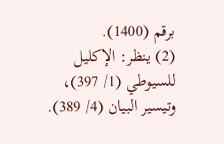برقم (1400).
(2) ينظر: الإكليل للسيوطي (1/ 397)، وتيسير البيان (4/ 389).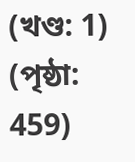(খণ্ড: 1) (পৃষ্ঠা: 459)